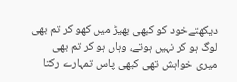دیکھتےخود کو کبھی بھیڑ میں کھو کر تم بھی
لوگ ہو کر نہیں ہوتے، وہاں ہو کر تم بھی
میری خواہش تھی کبھی پاس تمہارے رکتا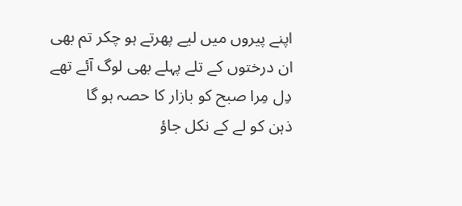اپنے پیروں میں لیے پھرتے ہو چکر تم بھی
ان درختوں کے تلے پہلے بھی لوگ آئے تھے
دِل مِرا صبح کو بازار کا حصہ ہو گا
ذہن کو لے کے نکل جاؤ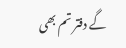گے دفتر تم بھی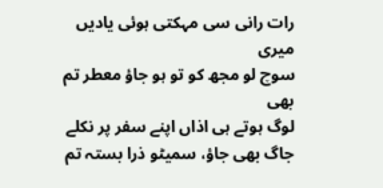رات رانی سی مہکتی ہوئی یادیں میری
سوچ لو مجھ کو تو ہو جاؤ معطر تم بھی
لوگ ہوتے ہی اذاں اپنے سفر پر نکلے
جاگ بھی جاؤ، سمیٹو ذرا بستہ تم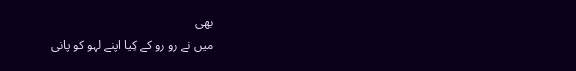بھی
میں نے رو رو کے کِیا اپنے لہو کو پانی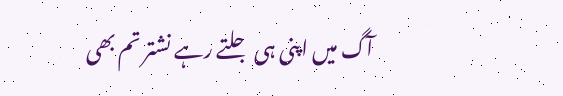آگ میں اپنی ہی جلتے رہے نشتر تم بھی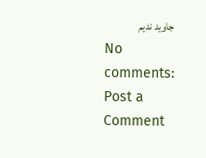جاوید ندیم
No comments:
Post a Comment